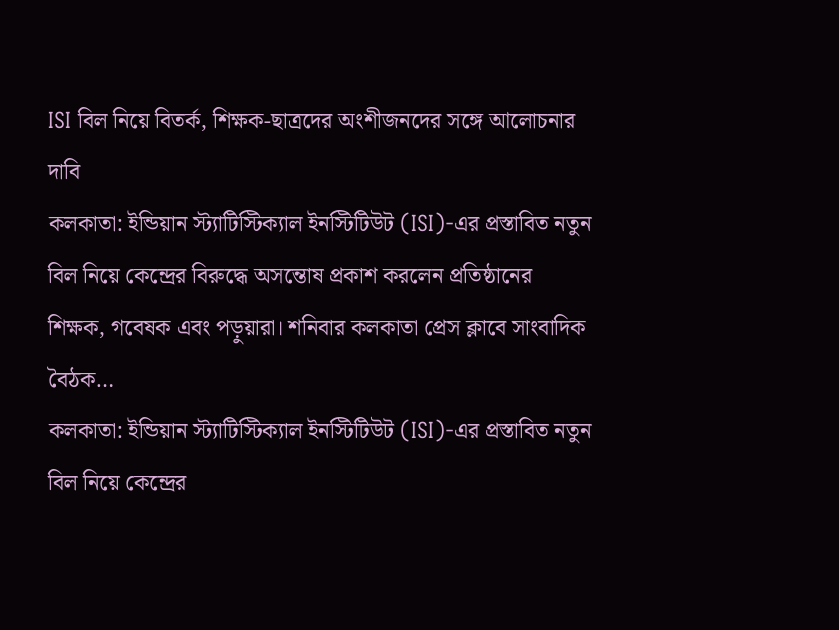ISI বিল নিয়ে বিতর্ক, শিক্ষক-ছাত্রদের অংশীজনদের সঙ্গে আলোচনার দাবি
কলকাতা: ইন্ডিয়ান স্ট্যাটিস্টিক্যাল ইনস্টিটিউট (ISI)-এর প্রস্তাবিত নতুন বিল নিয়ে কেন্দ্রের বিরুদ্ধে অসন্তোষ প্রকাশ করলেন প্রতিষ্ঠানের শিক্ষক, গবেষক এবং পড়ুয়ারা। শনিবার কলকাতা প্রেস ক্লাবে সাংবাদিক বৈঠক…
কলকাতা: ইন্ডিয়ান স্ট্যাটিস্টিক্যাল ইনস্টিটিউট (ISI)-এর প্রস্তাবিত নতুন বিল নিয়ে কেন্দ্রের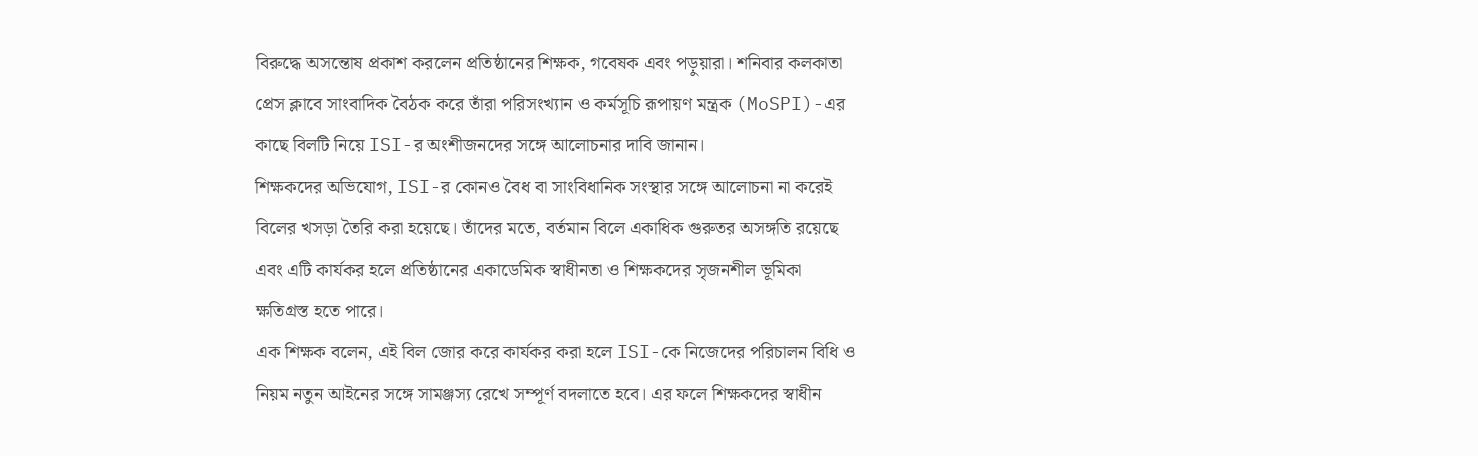বিরুদ্ধে অসন্তোষ প্রকাশ করলেন প্রতিষ্ঠানের শিক্ষক, গবেষক এবং পড়ুয়ারা। শনিবার কলকাতা প্রেস ক্লাবে সাংবাদিক বৈঠক করে তাঁরা পরিসংখ্যান ও কর্মসূচি রূপায়ণ মন্ত্রক (MoSPI)-এর কাছে বিলটি নিয়ে ISI-র অংশীজনদের সঙ্গে আলোচনার দাবি জানান।
শিক্ষকদের অভিযোগ, ISI-র কোনও বৈধ বা সাংবিধানিক সংস্থার সঙ্গে আলোচনা না করেই বিলের খসড়া তৈরি করা হয়েছে। তাঁদের মতে, বর্তমান বিলে একাধিক গুরুতর অসঙ্গতি রয়েছে এবং এটি কার্যকর হলে প্রতিষ্ঠানের একাডেমিক স্বাধীনতা ও শিক্ষকদের সৃজনশীল ভূমিকা ক্ষতিগ্রস্ত হতে পারে।
এক শিক্ষক বলেন, এই বিল জোর করে কার্যকর করা হলে ISI-কে নিজেদের পরিচালন বিধি ও নিয়ম নতুন আইনের সঙ্গে সামঞ্জস্য রেখে সম্পূর্ণ বদলাতে হবে। এর ফলে শিক্ষকদের স্বাধীন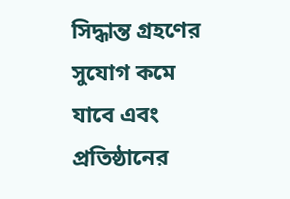সিদ্ধান্ত গ্রহণের সুযোগ কমে যাবে এবং প্রতিষ্ঠানের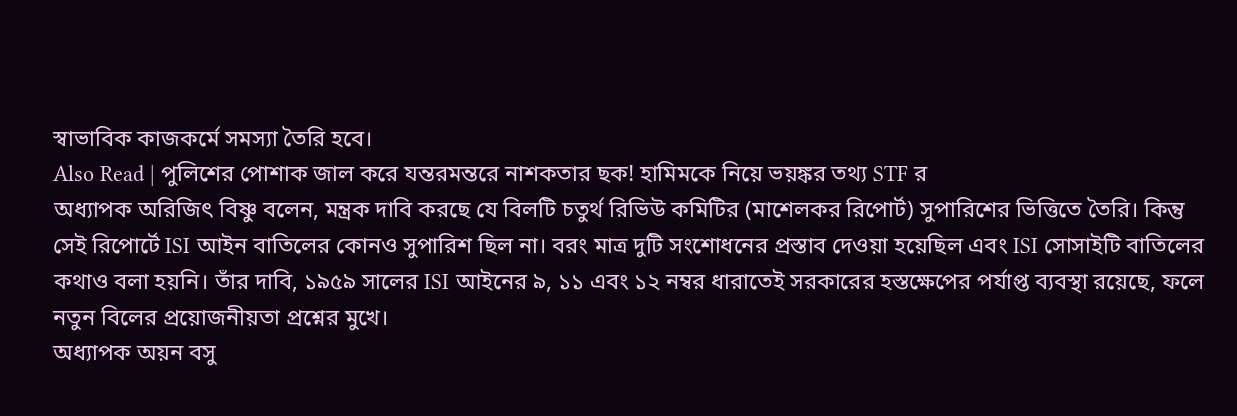স্বাভাবিক কাজকর্মে সমস্যা তৈরি হবে।
Also Read | পুলিশের পোশাক জাল করে যন্তরমন্তরে নাশকতার ছক! হামিমকে নিয়ে ভয়ঙ্কর তথ্য STF র
অধ্যাপক অরিজিৎ বিষ্ণু বলেন, মন্ত্রক দাবি করছে যে বিলটি চতুর্থ রিভিউ কমিটির (মাশেলকর রিপোর্ট) সুপারিশের ভিত্তিতে তৈরি। কিন্তু সেই রিপোর্টে ISI আইন বাতিলের কোনও সুপারিশ ছিল না। বরং মাত্র দুটি সংশোধনের প্রস্তাব দেওয়া হয়েছিল এবং ISI সোসাইটি বাতিলের কথাও বলা হয়নি। তাঁর দাবি, ১৯৫৯ সালের ISI আইনের ৯, ১১ এবং ১২ নম্বর ধারাতেই সরকারের হস্তক্ষেপের পর্যাপ্ত ব্যবস্থা রয়েছে, ফলে নতুন বিলের প্রয়োজনীয়তা প্রশ্নের মুখে।
অধ্যাপক অয়ন বসু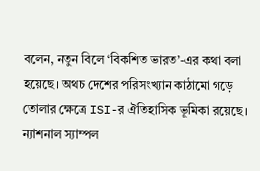বলেন, নতুন বিলে ‘বিকশিত ভারত’-এর কথা বলা হয়েছে। অথচ দেশের পরিসংখ্যান কাঠামো গড়ে তোলার ক্ষেত্রে ISI-র ঐতিহাসিক ভূমিকা রয়েছে। ন্যাশনাল স্যাম্পল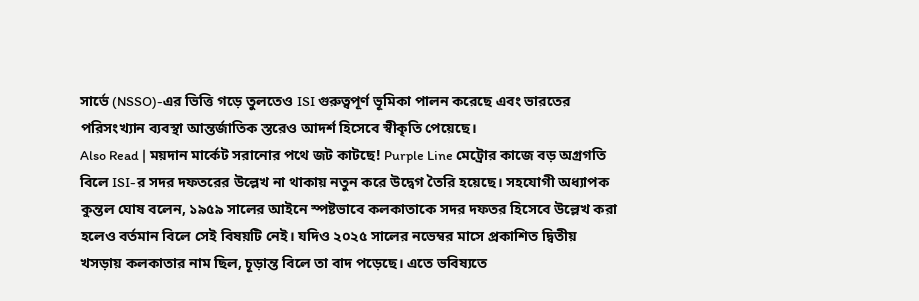সার্ভে (NSSO)-এর ভিত্তি গড়ে তুলতেও ISI গুরুত্বপূর্ণ ভূমিকা পালন করেছে এবং ভারতের পরিসংখ্যান ব্যবস্থা আন্তর্জাতিক স্তরেও আদর্শ হিসেবে স্বীকৃতি পেয়েছে।
Also Read | ময়দান মার্কেট সরানোর পথে জট কাটছে! Purple Line মেট্রোর কাজে বড় অগ্রগতি
বিলে ISI-র সদর দফতরের উল্লেখ না থাকায় নতুন করে উদ্বেগ তৈরি হয়েছে। সহযোগী অধ্যাপক কুন্তল ঘোষ বলেন, ১৯৫৯ সালের আইনে স্পষ্টভাবে কলকাতাকে সদর দফতর হিসেবে উল্লেখ করা হলেও বর্তমান বিলে সেই বিষয়টি নেই। যদিও ২০২৫ সালের নভেম্বর মাসে প্রকাশিত দ্বিতীয় খসড়ায় কলকাতার নাম ছিল, চূড়ান্ত বিলে তা বাদ পড়েছে। এতে ভবিষ্যতে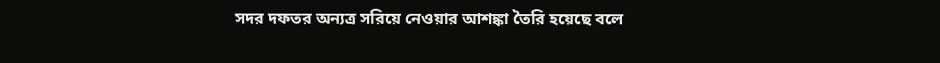সদর দফতর অন্যত্র সরিয়ে নেওয়ার আশঙ্কা তৈরি হয়েছে বলে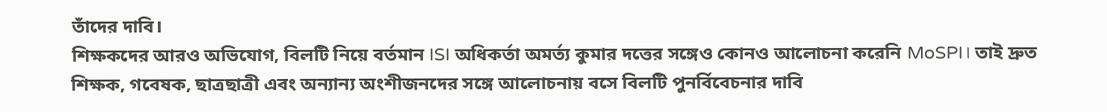তাঁদের দাবি।
শিক্ষকদের আরও অভিযোগ, বিলটি নিয়ে বর্তমান ISI অধিকর্তা অমর্ত্য কুমার দত্তের সঙ্গেও কোনও আলোচনা করেনি MoSPI। তাই দ্রুত শিক্ষক, গবেষক, ছাত্রছাত্রী এবং অন্যান্য অংশীজনদের সঙ্গে আলোচনায় বসে বিলটি পুনর্বিবেচনার দাবি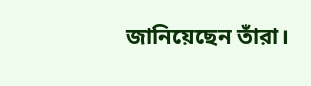জানিয়েছেন তাঁরা।